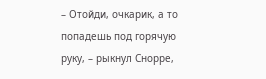– Отойди, очкарик, а то попадешь под горячую руку, – рыкнул Снорре,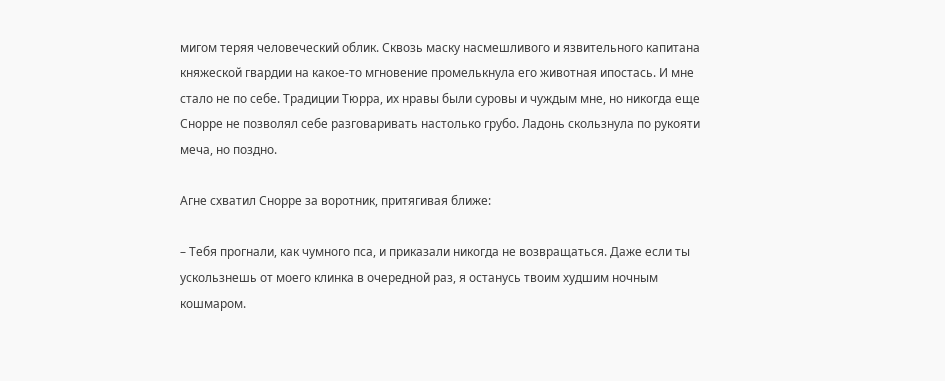мигом теряя человеческий облик. Сквозь маску насмешливого и язвительного капитана княжеской гвардии на какое-то мгновение промелькнула его животная ипостась. И мне стало не по себе. Традиции Тюрра, их нравы были суровы и чуждым мне, но никогда еще Снорре не позволял себе разговаривать настолько грубо. Ладонь скользнула по рукояти меча, но поздно.

Агне схватил Снорре за воротник, притягивая ближе:

– Тебя прогнали, как чумного пса, и приказали никогда не возвращаться. Даже если ты ускользнешь от моего клинка в очередной раз, я останусь твоим худшим ночным кошмаром.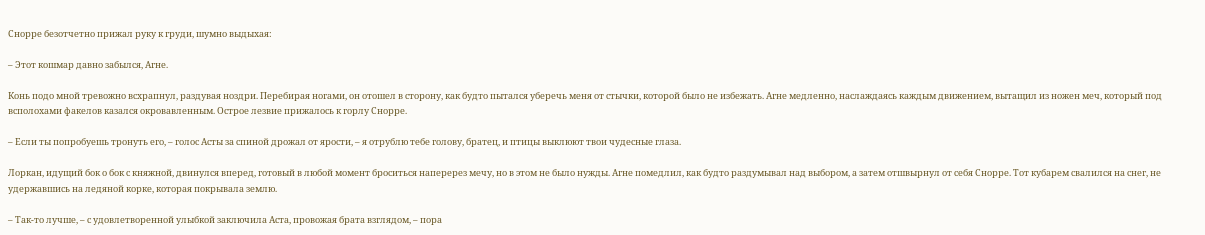Снорре безотчетно прижал руку к груди, шумно выдыхая:

– Этот кошмар давно забылся, Агне.

Конь подо мной тревожно всхрапнул, раздувая ноздри. Перебирая ногами, он отошел в сторону, как будто пытался уберечь меня от стычки, которой было не избежать. Агне медленно, наслаждаясь каждым движением, вытащил из ножен меч, который под всполохами факелов казался окровавленным. Острое лезвие прижалось к горлу Снорре.

– Если ты попробуешь тронуть его, – голос Асты за спиной дрожал от ярости, – я отрублю тебе голову, братец, и птицы выклюют твои чудесные глаза.

Лоркан, идущий бок о бок с княжной, двинулся вперед, готовый в любой момент броситься наперерез мечу, но в этом не было нужды. Агне помедлил, как будто раздумывал над выбором, а затем отшвырнул от себя Снорре. Тот кубарем свалился на снег, не удержавшись на ледяной корке, которая покрывала землю.

– Так-то лучше, – с удовлетворенной улыбкой заключила Аста, провожая брата взглядом, – пора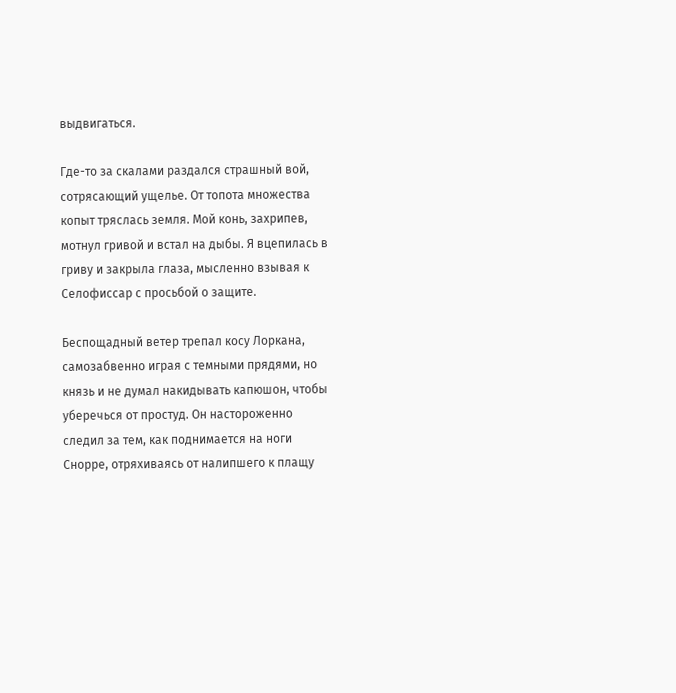выдвигаться.

Где-то за скалами раздался страшный вой, сотрясающий ущелье. От топота множества копыт тряслась земля. Мой конь, захрипев, мотнул гривой и встал на дыбы. Я вцепилась в гриву и закрыла глаза, мысленно взывая к Селофиссар с просьбой о защите.

Беспощадный ветер трепал косу Лоркана, самозабвенно играя с темными прядями, но князь и не думал накидывать капюшон, чтобы уберечься от простуд. Он настороженно следил за тем, как поднимается на ноги Снорре, отряхиваясь от налипшего к плащу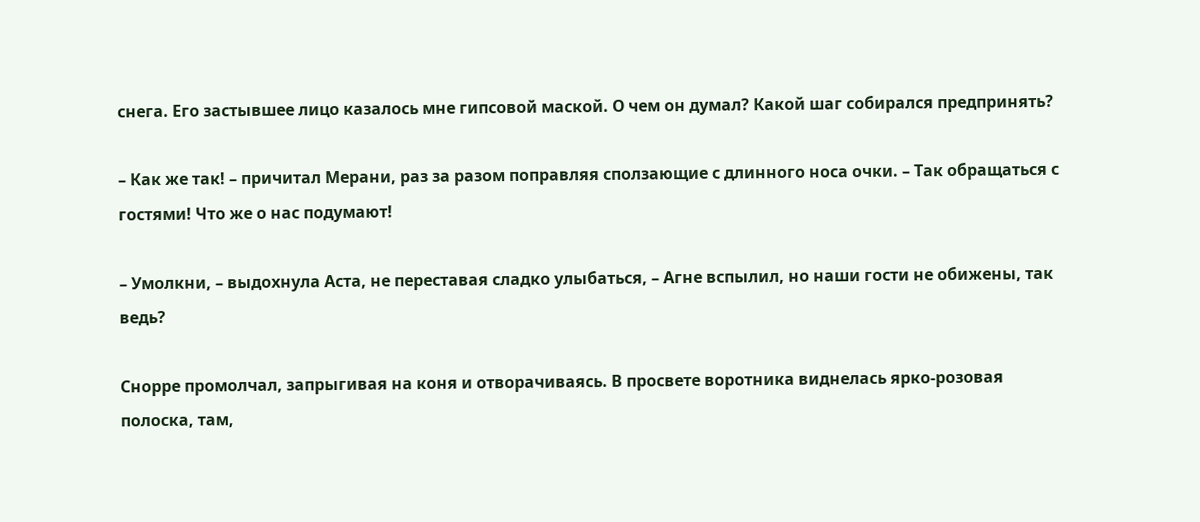снега. Его застывшее лицо казалось мне гипсовой маской. О чем он думал? Какой шаг собирался предпринять?

– Как же так! – причитал Мерани, раз за разом поправляя сползающие с длинного носа очки. – Так обращаться с гостями! Что же о нас подумают!

– Умолкни, – выдохнула Аста, не переставая сладко улыбаться, – Агне вспылил, но наши гости не обижены, так ведь?

Снорре промолчал, запрыгивая на коня и отворачиваясь. В просвете воротника виднелась ярко-розовая полоска, там,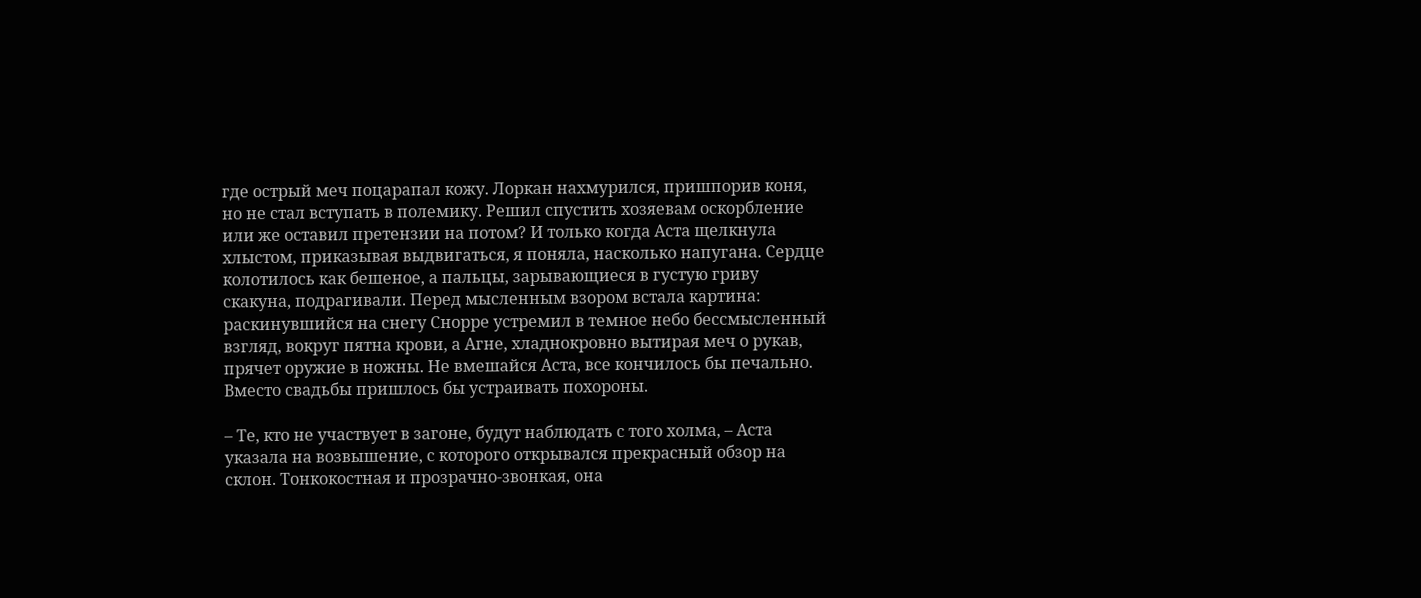где острый меч поцарапал кожу. Лоркан нахмурился, пришпорив коня, но не стал вступать в полемику. Решил спустить хозяевам оскорбление или же оставил претензии на потом? И только когда Аста щелкнула хлыстом, приказывая выдвигаться, я поняла, насколько напугана. Сердце колотилось как бешеное, а пальцы, зарывающиеся в густую гриву скакуна, подрагивали. Перед мысленным взором встала картина: раскинувшийся на снегу Снорре устремил в темное небо бессмысленный взгляд, вокруг пятна крови, а Агне, хладнокровно вытирая меч о рукав, прячет оружие в ножны. Не вмешайся Аста, все кончилось бы печально. Вместо свадьбы пришлось бы устраивать похороны.

– Те, кто не участвует в загоне, будут наблюдать с того холма, – Аста указала на возвышение, с которого открывался прекрасный обзор на склон. Тонкокостная и прозрачно-звонкая, она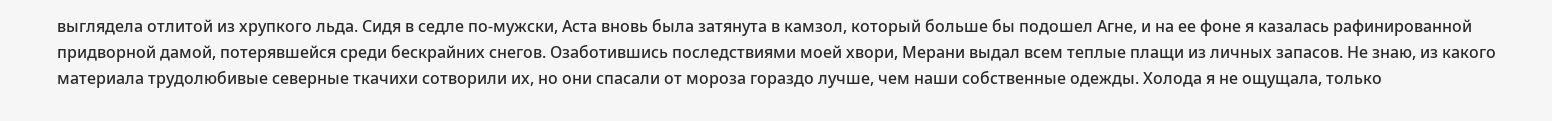выглядела отлитой из хрупкого льда. Сидя в седле по-мужски, Аста вновь была затянута в камзол, который больше бы подошел Агне, и на ее фоне я казалась рафинированной придворной дамой, потерявшейся среди бескрайних снегов. Озаботившись последствиями моей хвори, Мерани выдал всем теплые плащи из личных запасов. Не знаю, из какого материала трудолюбивые северные ткачихи сотворили их, но они спасали от мороза гораздо лучше, чем наши собственные одежды. Холода я не ощущала, только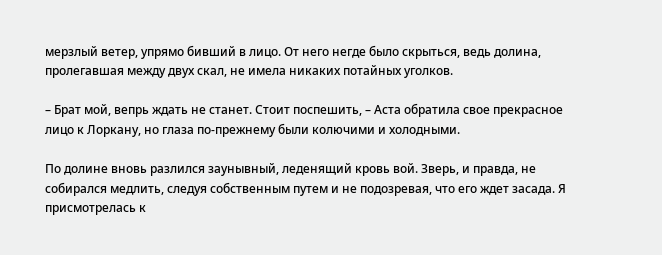мерзлый ветер, упрямо бивший в лицо. От него негде было скрыться, ведь долина, пролегавшая между двух скал, не имела никаких потайных уголков.

– Брат мой, вепрь ждать не станет. Стоит поспешить, – Аста обратила свое прекрасное лицо к Лоркану, но глаза по-прежнему были колючими и холодными.

По долине вновь разлился заунывный, леденящий кровь вой. Зверь, и правда, не собирался медлить, следуя собственным путем и не подозревая, что его ждет засада. Я присмотрелась к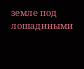земле под лошадиными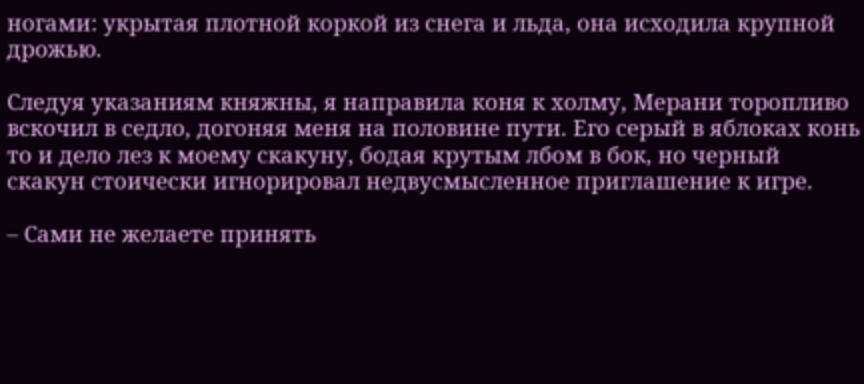ногами: укрытая плотной коркой из снега и льда, она исходила крупной дрожью.

Следуя указаниям княжны, я направила коня к холму, Мерани торопливо вскочил в седло, догоняя меня на половине пути. Его серый в яблоках конь то и дело лез к моему скакуну, бодая крутым лбом в бок, но черный скакун стоически игнорировал недвусмысленное приглашение к игре.

– Сами не желаете принять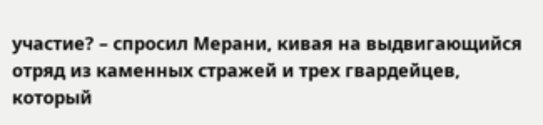участие? – спросил Мерани, кивая на выдвигающийся отряд из каменных стражей и трех гвардейцев, который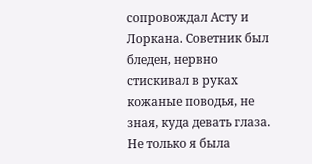сопровождал Асту и Лоркана. Советник был бледен, нервно стискивал в руках кожаные поводья, не зная, куда девать глаза. Не только я была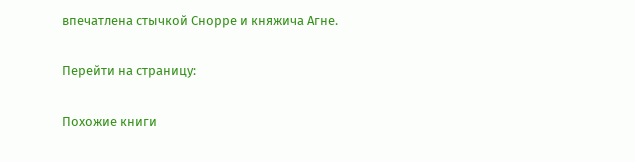впечатлена стычкой Снорре и княжича Агне.

Перейти на страницу:

Похожие книги